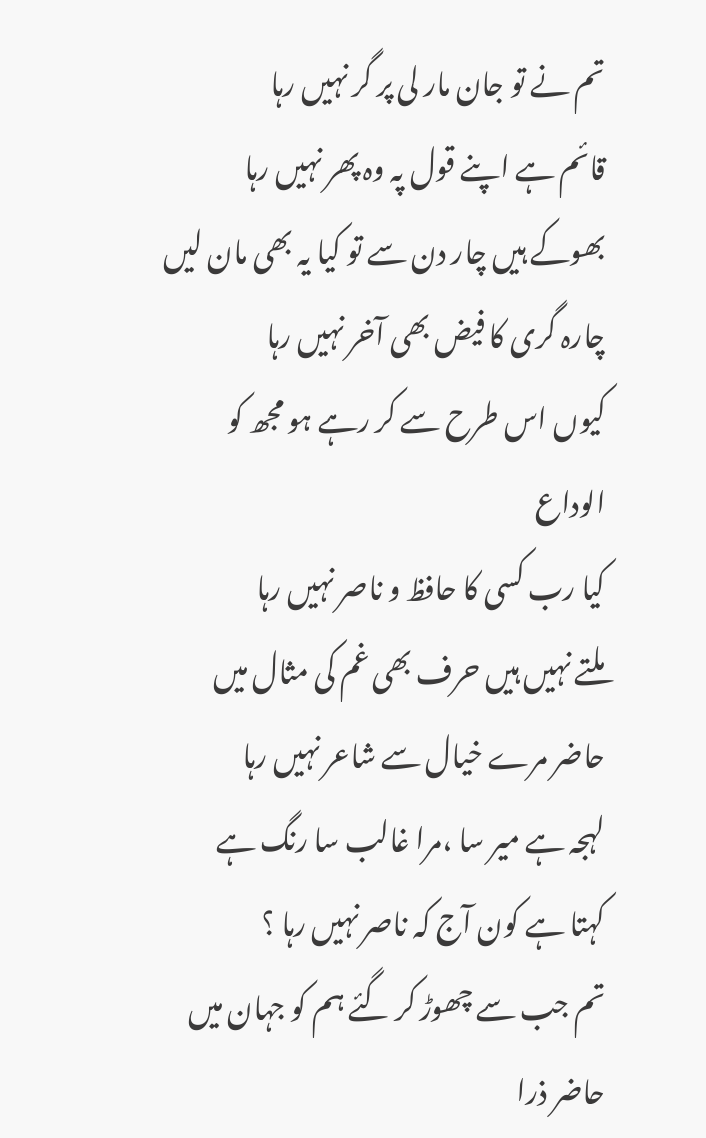تم نے تو جان مار لی پر گر نہیں رہا
قائم ہے اپنے قول پہ وہ پھر نہیں رہا
بھوکے ہیں چار دن سے تو کیا یہ بھی مان لیں
چارہ گری کا فیض بھی آخر نہیں رہا
کیوں اس طرح سے کر رہے ہو مجھ کو الوداع
کیا رب کسی کا حافظ و ناصر نہیں رہا
ملتے نہیں ہیں حرف بھی غم کی مثال میں
حاضر مرے خیال سے شاعر نہیں رہا
لہجہ ہے میر سا ،مرا غالب سا رنگ ہے
کہتا ہے کون آج کہ ناصر نہیں رہا ؟
تم جب سے چھوڑ کر گئے ہم کو جہان میں
حاضر ذرا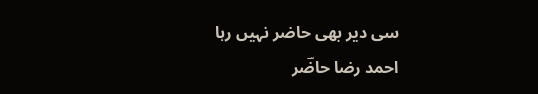سی دیر بھی حاضر نہیں رہا
احمد رضا حاضؔر